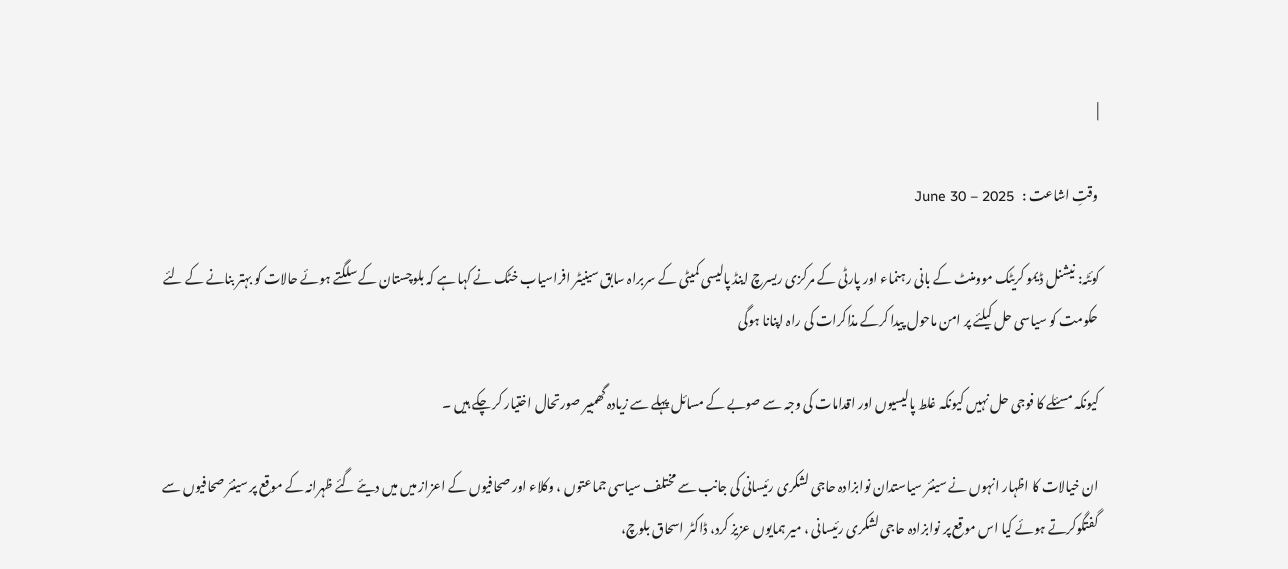|

وقتِ اشاعت :   June 30 – 2025

کوئٹہ: نیشنل ڈیمو کریٹک موومنٹ کے بانی رہنماء اور پارٹی کے مرکزی ریسرچ اینڈ پالیسی کمیٹی کے سربراہ سابق سینیٹر افراسیاب خٹک نے کہا ہے کہ بلوچستان کے سلگتے ہوئے حالات کو بہتر بنانے کے لئے حکومت کو سیاسی حل کیلئے پر امن ماحول پیدا کرکے مذاکرات کی راہ اپنانا ہوگی

کیونکہ مسئلے کا فوجی حل نہیں کیونکہ غلط پالیسیوں اور اقدامات کی وجہ سے صوبے کے مسائل پہلے سے زیادہ گھمبیر صورتحال اختیار کر چکے ہیں ۔

ان خیالات کا اظہار انہوں نے سینئر سیاستدان نوابزادہ حاجی لشکری رئیسانی کی جانب سے مختلف سیاسی جماعتوں ، وکلاء اور صحافیوں کے اعزاز میں میں دیئے گئے ظہرانہ کے موقع پر سینئر صحافیوں سے گفتگوکرتے ہوئے کیا اس موقع پر نوابزادہ حاجی لشکری رئیسانی ، میر ہمایوں عزیز کرد، ڈاکٹر اسحاق بلوچ،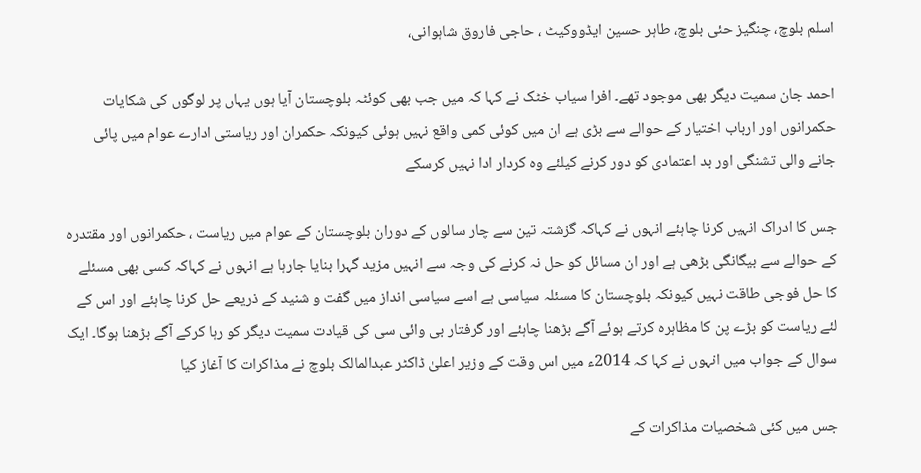اسلم بلوچ، چنگیز حئی بلوچ، طاہر حسین ایڈووکیٹ ، حاجی فاروق شاہوانی،

احمد جان سمیت دیگر بھی موجود تھے۔ افرا سیاب خٹک نے کہا کہ میں جب بھی کوئٹہ بلوچستان آیا ہوں یہاں پر لوگوں کی شکایات حکمرانوں اور ارباب اختیار کے حوالے سے بڑی ہے ان میں کوئی کمی واقع نہیں ہوئی کیونکہ حکمران اور ریاستی ادارے عوام میں پائی جانے والی تشنگی اور بد اعتمادی کو دور کرنے کیلئے وہ کردار ادا نہیں کرسکے

جس کا ادراک انہیں کرنا چاہئے انہوں نے کہاکہ گزشتہ تین سے چار سالوں کے دوران بلوچستان کے عوام میں ریاست ، حکمرانوں اور مقتدرہ کے حوالے سے بیگانگی بڑھی ہے اور ان مسائل کو حل نہ کرنے کی وجہ سے انہیں مزید گہرا بنایا جارہا ہے انہوں نے کہاکہ کسی بھی مسئلے کا حل فوجی طاقت نہیں کیونکہ بلوچستان کا مسئلہ سیاسی ہے اسے سیاسی انداز میں گفت و شنید کے ذریعے حل کرنا چاہئے اور اس کے لئے ریاست کو بڑے پن کا مظاہرہ کرتے ہوئے آگے بڑھنا چاہئے اور گرفتار بی وائی سی کی قیادت سمیت دیگر کو رہا کرکے آگے بڑھنا ہوگا۔ ایک سوال کے جواب میں انہوں نے کہا کہ 2014ء میں اس وقت کے وزیر اعلیٰ ڈاکٹر عبدالمالک بلوچ نے مذاکرات کا آغاز کیا

جس میں کئی شخصیات مذاکرات کے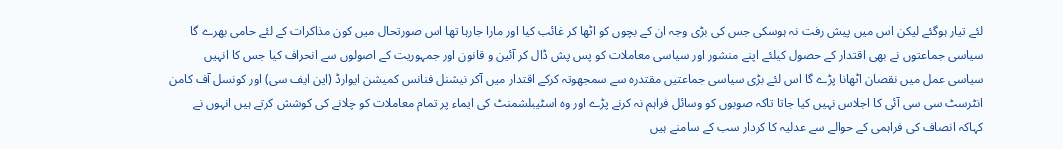لئے تیار ہوگئے لیکن اس میں پیش رفت نہ ہوسکی جس کی بڑی وجہ ان کے بچوں کو اٹھا کر غائب کیا اور مارا جارہا تھا اس صورتحال میں کون مذاکرات کے لئے حامی بھرے گا سیاسی جماعتوں نے بھی اقتدار کے حصول کیلئے اپنے منشور اور سیاسی معاملات کو پس پش ڈال کر آئین و قانون اور جمہوریت کے اصولوں سے انحراف کیا جس کا انہیں سیاسی عمل میں نقصان اٹھانا پڑے گا اس لئے بڑی سیاسی جماعتیں مقتدرہ سے سمجھوتہ کرکے اقتدار میں آکر نیشنل فنانس کمیشن ایوارڈ (این ایف سی) اور کونسل آف کامن انٹرسٹ سی سی آئی کا اجلاس نہیں کیا جاتا تاکہ صوبوں کو وسائل فراہم نہ کرنے پڑے اور وہ اسٹیبلشمنٹ کی ایماء پر تمام معاملات کو چلانے کی کوشش کرتے ہیں انہوں نے کہاکہ انصاف کی فراہمی کے حوالے سے عدلیہ کا کردار سب کے سامنے ہیں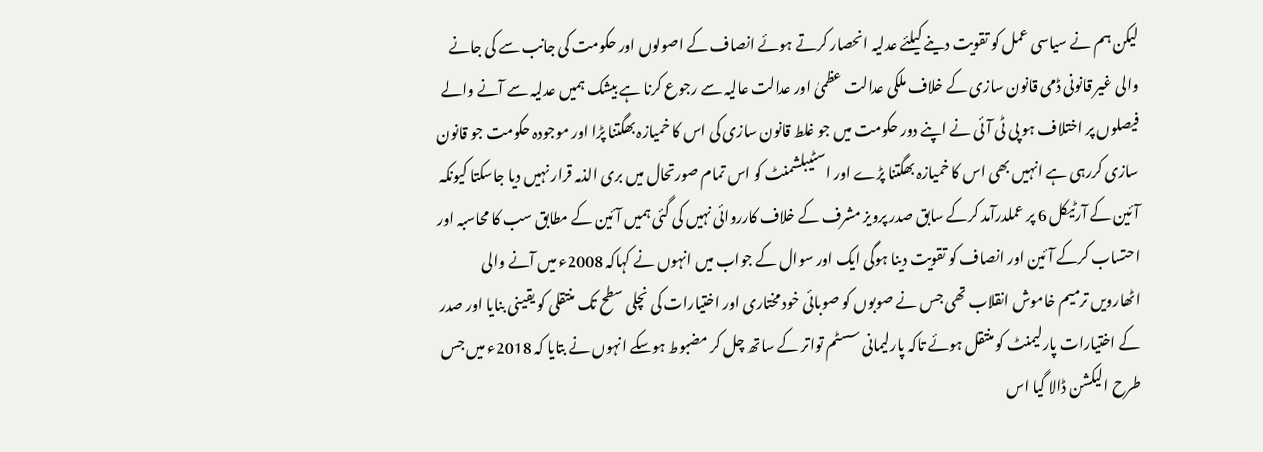لیکن ہم نے سیاسی عمل کو تقویت دینے کیلئے عدلیہ انحصار کرتے ہوئے انصاف کے اصولوں اور حکومت کی جانب سے کی جانے والی غیر قانونی ڈمی قانون سازی کے خلاف ملکی عدالت عظمیٰ اور عدالت عالیہ سے رجوع کرنا ہے بیشک ہمیں عدلیہ سے آنے والے فیصلوں پر اختلاف ہو پی ٹی آئی نے اپنے دور حکومت میں جو غلط قانون سازی کی اس کا خمیازہ بھگتنا پڑا اور موجودہ حکومت جو قانون سازی کررہی ہے انہیں بھی اس کا خمیازہ بھگتنا پڑے اور اسٹیبلشمنٹ کو اس تمام صورتحال میں بری الذمہ قرار نہیں دیا جاسکتا کیونکہ آئین کے آرٹیکل 6 پر عملدرآمد کرکے سابق صدر پرویز مشرف کے خلاف کارروائی نہیں کی گئی ہمیں آئین کے مطابق سب کا محاسبہ اور احتساب کرکے آئین اور انصاف کو تقویت دینا ہوگی ایک اور سوال کے جواب میں انہوں نے کہاکہ 2008ء میں آنے والی اٹھارویں ترمیم خاموش انقلاب تھی جس نے صوبوں کو صوبائی خود مختاری اور اختیارات کی نچلی سطح تک منتقلی کو یقینی بنایا اور صدر کے اختیارات پارلیمنٹ کو منتقل ہوئے تاکہ پارلیمانی سسٹم تواتر کے ساتھ چل کر مضبوط ہوسکے انہوں نے بتایا کہ 2018ء میں جس طرح الیکشن ڈالا گیا اس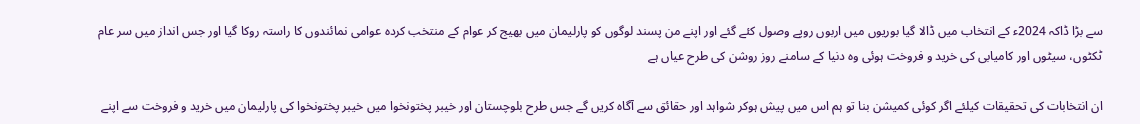سے بڑا ڈاکہ 2024ء کے انتخاب میں ڈالا گیا بوریوں میں اربوں روپے وصول کئے گئے اور اپنے من پسند لوگوں کو پارلیمان میں بھیج کر عوام کے منتخب کردہ عوامی نمائندوں کا راستہ روکا گیا اور جس انداز میں سر عام ٹکٹوں، سیٹوں اور کامیابی کی خرید و فروخت ہوئی وہ دنیا کے سامنے روز روشن کی طرح عیاں ہے

ان انتخابات کی تحقیقات کیلئے اگر کوئی کمیشن بنا تو ہم اس میں پیش ہوکر شواہد اور حقائق سے آگاہ کریں گے جس طرح بلوچستان اور خیبر پختونخوا میں خیبر پختونخوا کی پارلیمان میں خرید و فروخت سے اپنے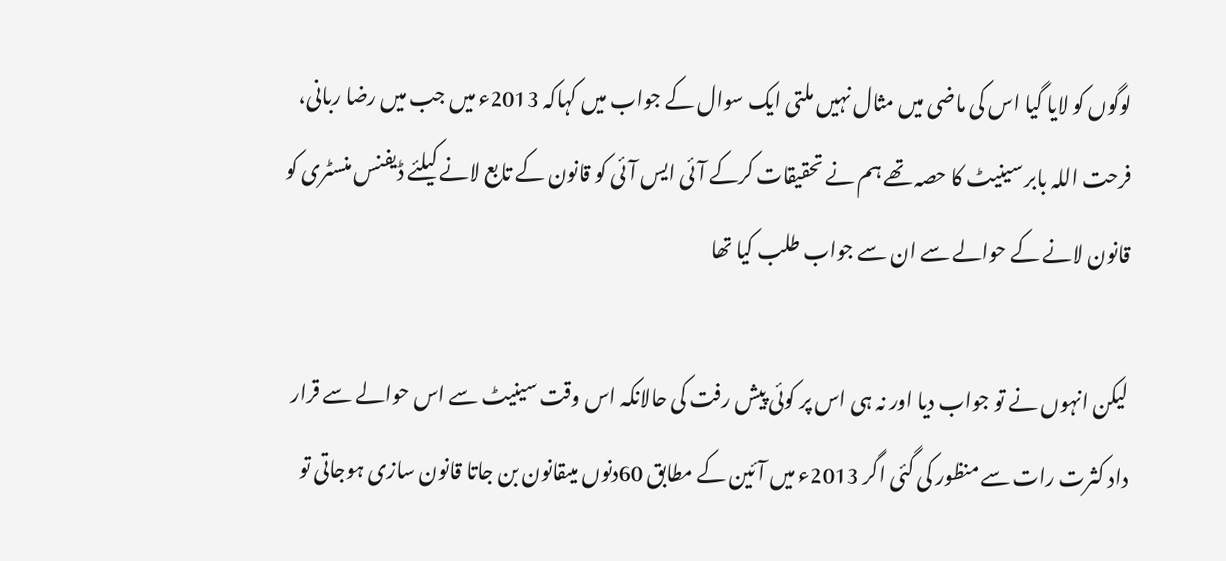لوگوں کو لایا گیا اس کی ماضی میں مثال نہیں ملتی ایک سوال کے جواب میں کہاکہ 2013ء میں جب میں رضا ربانی، فرحت اللہ بابر سینیٹ کا حصہ تھے ہم نے تحقیقات کرکے آئی ایس آئی کو قانون کے تابع لانے کیلئے ڈیفنس منسٹری کو قانون لانے کے حوالے سے ان سے جواب طلب کیا تھا

لیکن انہوں نے تو جواب دیا اور نہ ہی اس پر کوئی پیش رفت کی حالانکہ اس وقت سینیٹ سے اس حوالے سے قرار داد کثرت رات سے منظور کی گئی اگر 2013ء میں آئین کے مطابق 60دنوں میںقانون بن جاتا قانون سازی ہوجاتی تو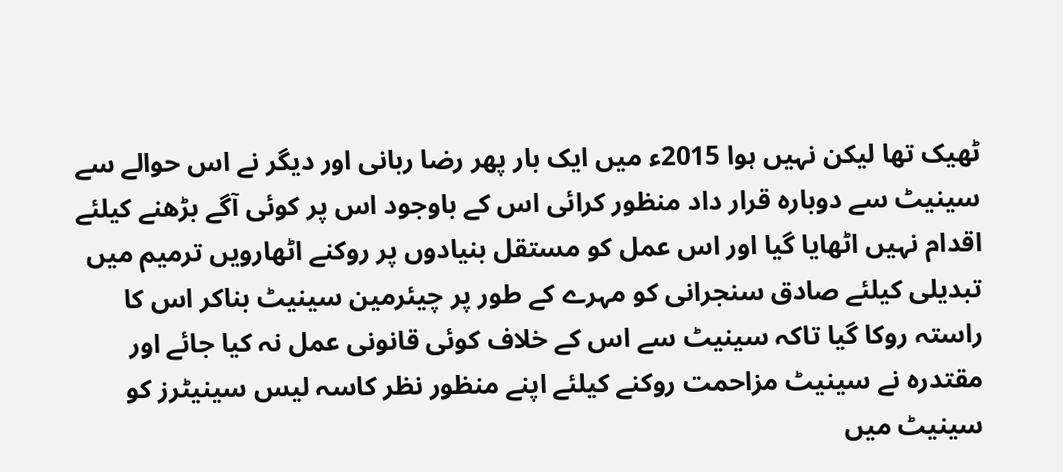ٹھیک تھا لیکن نہیں ہوا 2015ء میں ایک بار پھر رضا ربانی اور دیگر نے اس حوالے سے سینیٹ سے دوبارہ قرار داد منظور کرائی اس کے باوجود اس پر کوئی آگے بڑھنے کیلئے اقدام نہیں اٹھایا گیا اور اس عمل کو مستقل بنیادوں پر روکنے اٹھارویں ترمیم میں تبدیلی کیلئے صادق سنجرانی کو مہرے کے طور پر چیئرمین سینیٹ بناکر اس کا راستہ روکا گیا تاکہ سینیٹ سے اس کے خلاف کوئی قانونی عمل نہ کیا جائے اور مقتدرہ نے سینیٹ مزاحمت روکنے کیلئے اپنے منظور نظر کاسہ لیس سینیٹرز کو سینیٹ میں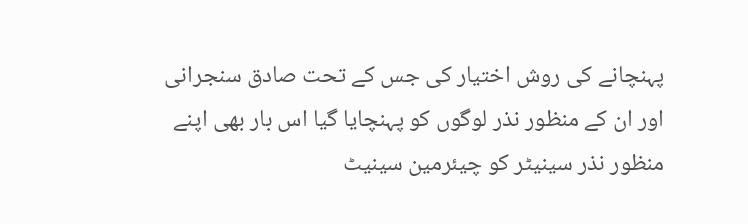پہنچانے کی روش اختیار کی جس کے تحت صادق سنجرانی اور ان کے منظور نذر لوگوں کو پہنچایا گیا اس بار بھی اپنے منظور نذر سینیٹر کو چیئرمین سینیٹ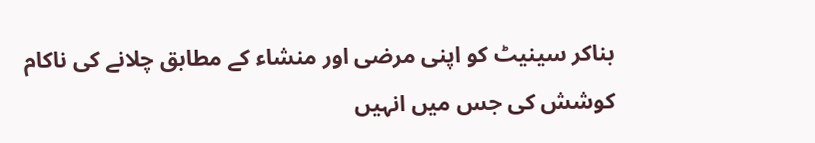بناکر سینیٹ کو اپنی مرضی اور منشاء کے مطابق چلانے کی ناکام کوشش کی جس میں انہیں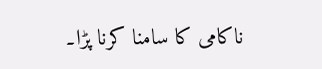ناکامی کا سامنا کرنا پڑا۔